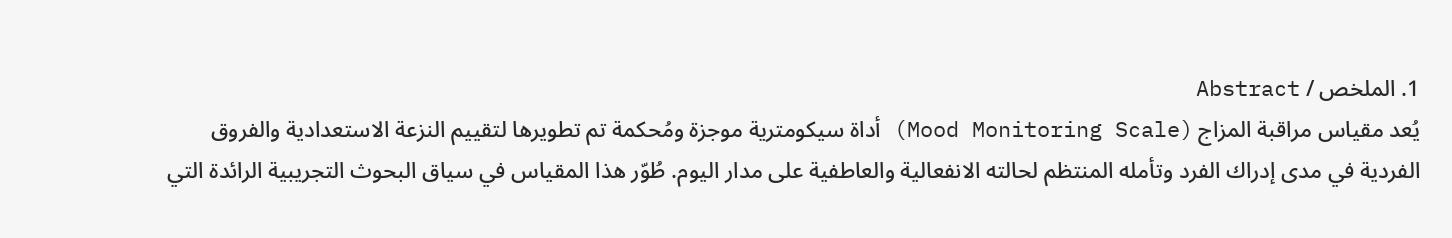1. الملخص / Abstract
يُعد مقياس مراقبة المزاج (Mood Monitoring Scale) أداة سيكومترية موجزة ومُحكمة تم تطويرها لتقييم النزعة الاستعدادية والفروق الفردية في مدى إدراك الفرد وتأمله المنتظم لحالته الانفعالية والعاطفية على مدار اليوم. طُوّر هذا المقياس في سياق البحوث التجريبية الرائدة التي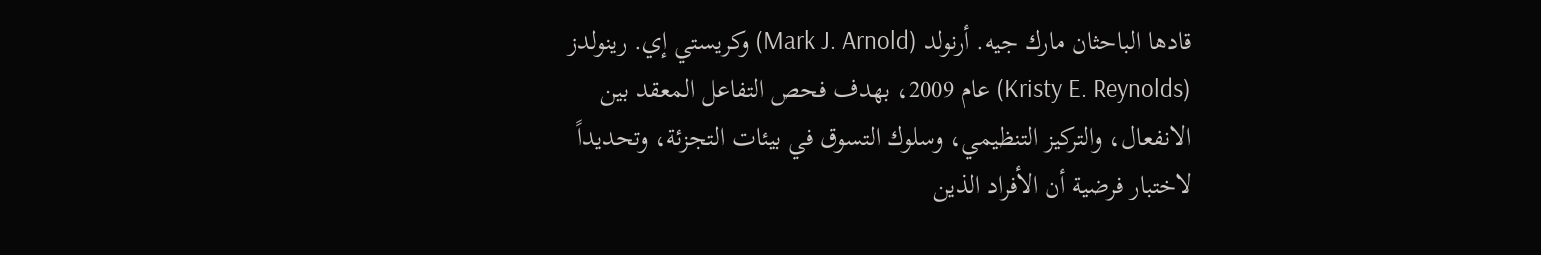قادها الباحثان مارك جيه. أرنولد (Mark J. Arnold) وكريستي إي. رينولدز (Kristy E. Reynolds) عام 2009، بهدف فحص التفاعل المعقد بين الانفعال، والتركيز التنظيمي، وسلوك التسوق في بيئات التجزئة، وتحديداً لاختبار فرضية أن الأفراد الذين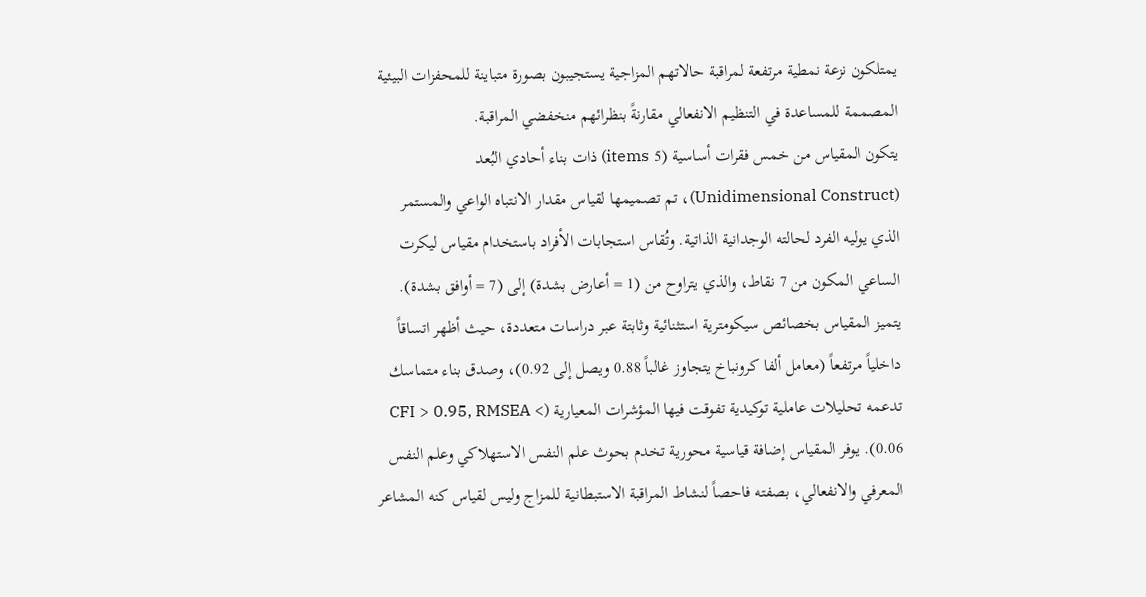يمتلكون نزعة نمطية مرتفعة لمراقبة حالاتهم المزاجية يستجيبون بصورة متباينة للمحفزات البيئية المصممة للمساعدة في التنظيم الانفعالي مقارنةً بنظرائهم منخفضي المراقبة.
يتكون المقياس من خمس فقرات أساسية (5 items) ذات بناء أحادي البُعد (Unidimensional Construct)، تم تصميمها لقياس مقدار الانتباه الواعي والمستمر الذي يوليه الفرد لحالته الوجدانية الذاتية. وتُقاس استجابات الأفراد باستخدام مقياس ليكرت الساعي المكون من 7 نقاط، والذي يتراوح من (1 = أعارض بشدة) إلى (7 = أوافق بشدة). يتميز المقياس بخصائص سيكومترية استثنائية وثابتة عبر دراسات متعددة، حيث أظهر اتساقاً داخلياً مرتفعاً (معامل ألفا كرونباخ يتجاوز غالباً 0.88 ويصل إلى 0.92)، وصدق بناء متماسك تدعمه تحليلات عاملية توكيدية تفوقت فيها المؤشرات المعيارية (CFI > 0.95, RMSEA < 0.06). يوفر المقياس إضافة قياسية محورية تخدم بحوث علم النفس الاستهلاكي وعلم النفس المعرفي والانفعالي، بصفته فاحصاً لنشاط المراقبة الاستبطانية للمزاج وليس لقياس كنه المشاعر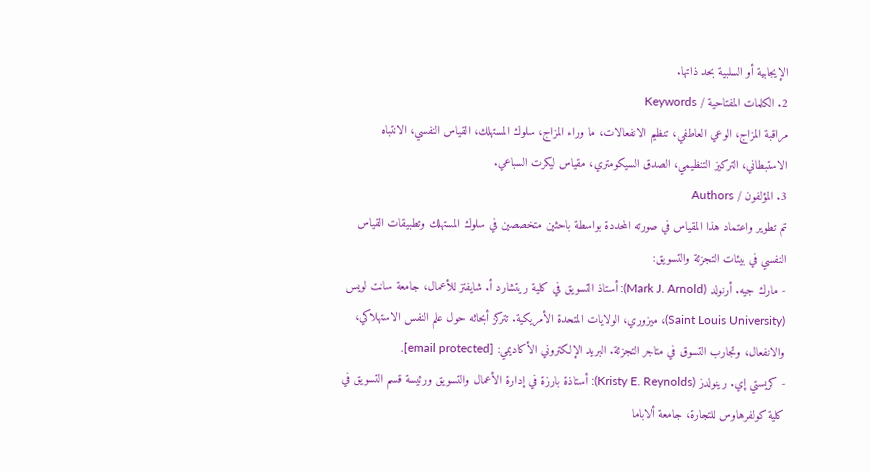الإيجابية أو السلبية بحد ذاتها.
2. الكلمات المفتاحية / Keywords
مراقبة المزاج، الوعي العاطفي، تنظيم الانفعالات، ما وراء المزاج، سلوك المستهلك، القياس النفسي، الانتباه الاستبطاني، التركيز التنظيمي، الصدق السيكومتري، مقياس ليكرت السباعي.
3. المؤلفون / Authors
تم تطوير واعتماد هذا المقياس في صورته المحددة بواسطة باحثين متخصصين في سلوك المستهلك وتطبيقات القياس النفسي في بيئات التجزئة والتسويق:
- مارك جيه. أرنولد (Mark J. Arnold): أستاذ التسويق في كلية ريتشارد أ. شايفتز للأعمال، جامعة سانت لويس (Saint Louis University)، ميزوري، الولايات المتحدة الأمريكية. تتركز أبحاثه حول علم النفس الاستهلاكي، والانفعال، وتجارب التسوق في متاجر التجزئة. البريد الإلكتروني الأكاديمي: [email protected].
- كريستي إي. رينولدز (Kristy E. Reynolds): أستاذة بارزة في إدارة الأعمال والتسويق ورئيسة قسم التسويق في كلية كولفرهاوس للتجارة، جامعة ألاباما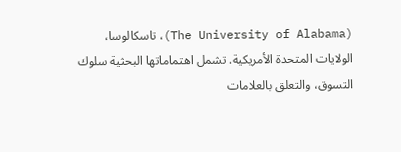(The University of Alabama)، تاسكالوسا، الولايات المتحدة الأمريكية. تشمل اهتماماتها البحثية سلوك التسوق، والتعلق بالعلامات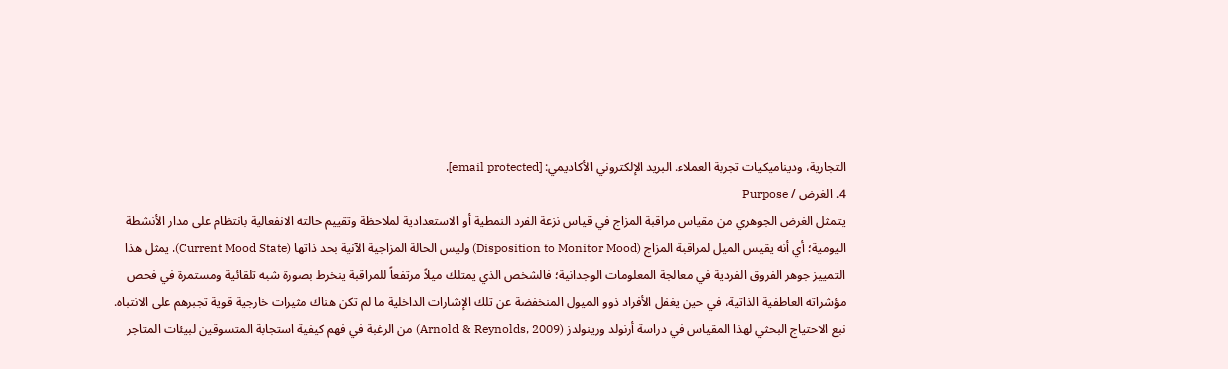التجارية، وديناميكيات تجربة العملاء. البريد الإلكتروني الأكاديمي: [email protected].
4. الغرض / Purpose
يتمثل الغرض الجوهري من مقياس مراقبة المزاج في قياس نزعة الفرد النمطية أو الاستعدادية لملاحظة وتقييم حالته الانفعالية بانتظام على مدار الأنشطة اليومية؛ أي أنه يقيس الميل لمراقبة المزاج (Disposition to Monitor Mood) وليس الحالة المزاجية الآنية بحد ذاتها (Current Mood State). يمثل هذا التمييز جوهر الفروق الفردية في معالجة المعلومات الوجدانية؛ فالشخص الذي يمتلك ميلاً مرتفعاً للمراقبة ينخرط بصورة شبه تلقائية ومستمرة في فحص مؤشراته العاطفية الذاتية، في حين يغفل الأفراد ذوو الميول المنخفضة عن تلك الإشارات الداخلية ما لم تكن هناك مثيرات خارجية قوية تجبرهم على الانتباه.
نبع الاحتياج البحثي لهذا المقياس في دراسة أرنولد ورينولدز (Arnold & Reynolds, 2009) من الرغبة في فهم كيفية استجابة المتسوقين لبيئات المتاجر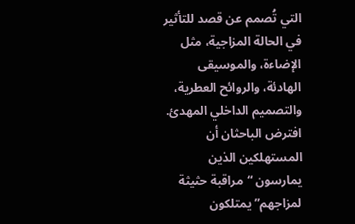التي تُصمم عن قصد للتأثير في الحالة المزاجية، مثل الإضاءة، والموسيقى الهادئة، والروائح العطرية، والتصميم الداخلي المهدئ. افترض الباحثان أن المستهلكين الذين يمارسون “مراقبة حثيثة لمزاجهم” يمتلكون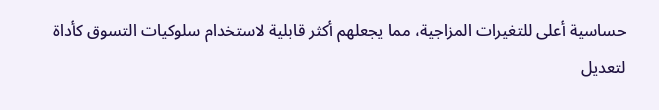حساسية أعلى للتغيرات المزاجية، مما يجعلهم أكثر قابلية لاستخدام سلوكيات التسوق كأداة لتعديل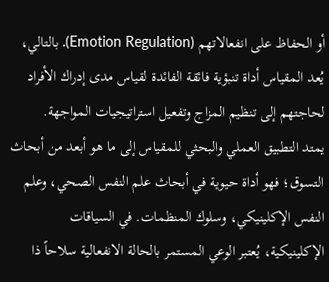أو الحفاظ على انفعالاتهم (Emotion Regulation). بالتالي، يُعد المقياس أداة تنبؤية فائقة الفائدة لقياس مدى إدراك الأفراد لحاجتهم إلى تنظيم المزاج وتفعيل استراتيجيات المواجهة.
يمتد التطبيق العملي والبحثي للمقياس إلى ما هو أبعد من أبحاث التسوق؛ فهو أداة حيوية في أبحاث علم النفس الصحي، وعلم النفس الإكلينيكي، وسلوك المنظمات. في السياقات الإكلينيكية، يُعتبر الوعي المستمر بالحالة الانفعالية سلاحاً ذا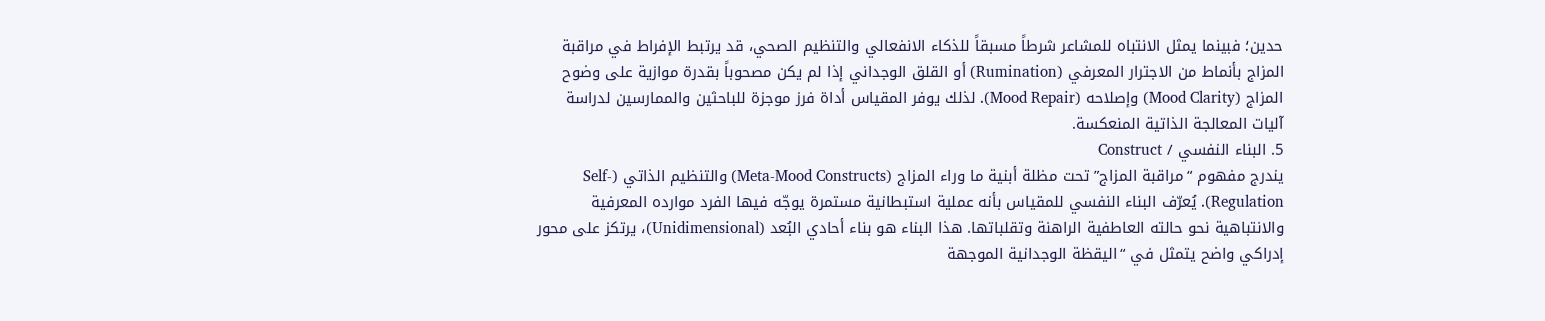حدين؛ فبينما يمثل الانتباه للمشاعر شرطاً مسبقاً للذكاء الانفعالي والتنظيم الصحي، قد يرتبط الإفراط في مراقبة المزاج بأنماط من الاجترار المعرفي (Rumination) أو القلق الوجداني إذا لم يكن مصحوباً بقدرة موازية على وضوح المزاج (Mood Clarity) وإصلاحه (Mood Repair). لذلك يوفر المقياس أداة فرز موجزة للباحثين والممارسين لدراسة آليات المعالجة الذاتية المنعكسة.
5. البناء النفسي / Construct
يندرج مفهوم “مراقبة المزاج” تحت مظلة أبنية ما وراء المزاج (Meta-Mood Constructs) والتنظيم الذاتي (Self-Regulation). يُعرّف البناء النفسي للمقياس بأنه عملية استبطانية مستمرة يوجّه فيها الفرد موارده المعرفية والانتباهية نحو حالته العاطفية الراهنة وتقلباتها. هذا البناء هو بناء أحادي البُعد (Unidimensional)، يرتكز على محور إدراكي واضح يتمثل في “اليقظة الوجدانية الموجهة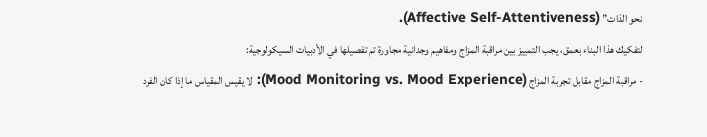نحو الذات” (Affective Self-Attentiveness).
لتفكيك هذا البناء بعمق، يجب التمييز بين مراقبة المزاج ومفاهيم وجدانية مجاورة تم تفصيلها في الأدبيات السيكولوجية:
- مراقبة المزاج مقابل تجربة المزاج (Mood Monitoring vs. Mood Experience): لا يقيس المقياس ما إذا كان الفرد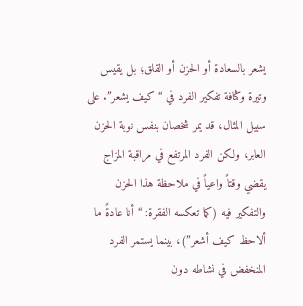يشعر بالسعادة أو الحزن أو القلق؛ بل يقيس وتيرة وكثافة تفكير الفرد في “كيف يشعر”. على سبيل المثال، قد يمر شخصان بنفس نوبة الحزن العابر، ولكن الفرد المرتفع في مراقبة المزاج يقضي وقتاً واعياً في ملاحظة هذا الحزن والتفكير فيه (كما تعكسه الفقرة: “أنا عادةً ما ألاحظ كيف أشعر”)، بينما يستمر الفرد المنخفض في نشاطه دون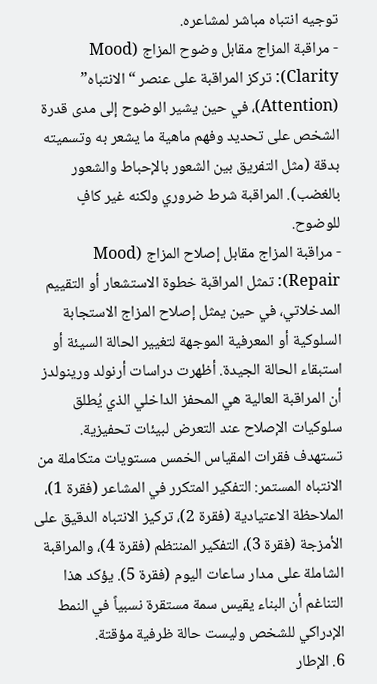توجيه انتباه مباشر لمشاعره.
- مراقبة المزاج مقابل وضوح المزاج (Mood Clarity): تركز المراقبة على عنصر “الانتباه” (Attention)، في حين يشير الوضوح إلى مدى قدرة الشخص على تحديد وفهم ماهية ما يشعر به وتسميته بدقة (مثل التفريق بين الشعور بالإحباط والشعور بالغضب). المراقبة شرط ضروري ولكنه غير كافٍ للوضوح.
- مراقبة المزاج مقابل إصلاح المزاج (Mood Repair): تمثل المراقبة خطوة الاستشعار أو التقييم المدخلاتي، في حين يمثل إصلاح المزاج الاستجابة السلوكية أو المعرفية الموجهة لتغيير الحالة السيئة أو استبقاء الحالة الجيدة. أظهرت دراسات أرنولد ورينولدز أن المراقبة العالية هي المحفز الداخلي الذي يُطلق سلوكيات الإصلاح عند التعرض لبيئات تحفيزية.
تستهدف فقرات المقياس الخمس مستويات متكاملة من الانتباه المستمر: التفكير المتكرر في المشاعر (فقرة 1)، الملاحظة الاعتيادية (فقرة 2)، تركيز الانتباه الدقيق على الأمزجة (فقرة 3)، التفكير المنتظم (فقرة 4)، والمراقبة الشاملة على مدار ساعات اليوم (فقرة 5). يؤكد هذا التناغم أن البناء يقيس سمة مستقرة نسبياً في النمط الإدراكي للشخص وليست حالة ظرفية مؤقتة.
6. الإطار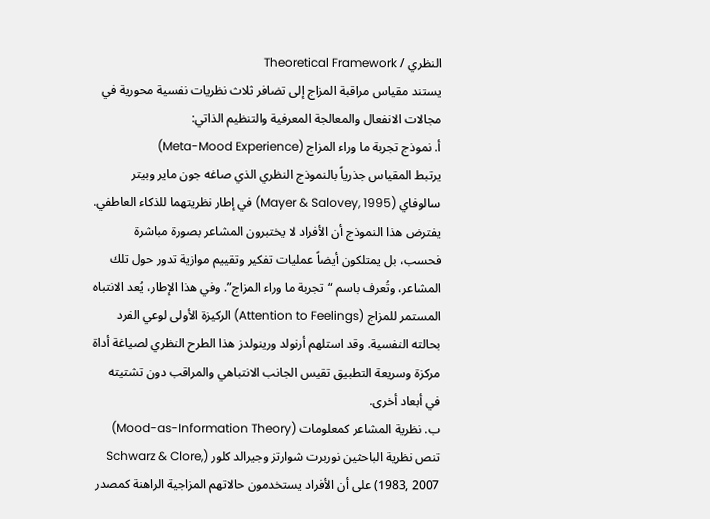النظري / Theoretical Framework
يستند مقياس مراقبة المزاج إلى تضافر ثلاث نظريات نفسية محورية في مجالات الانفعال والمعالجة المعرفية والتنظيم الذاتي:
أ. نموذج تجربة ما وراء المزاج (Meta-Mood Experience)
يرتبط المقياس جذرياً بالنموذج النظري الذي صاغه جون ماير وبيتر سالوفاي (Mayer & Salovey, 1995) في إطار نظريتهما للذكاء العاطفي. يفترض هذا النموذج أن الأفراد لا يختبرون المشاعر بصورة مباشرة فحسب، بل يمتلكون أيضاً عمليات تفكير وتقييم موازية تدور حول تلك المشاعر، وتُعرف باسم “تجربة ما وراء المزاج”. وفي هذا الإطار، يُعد الانتباه المستمر للمزاج (Attention to Feelings) الركيزة الأولى لوعي الفرد بحالته النفسية. وقد استلهم أرنولد ورينولدز هذا الطرح النظري لصياغة أداة مركزة وسريعة التطبيق تقيس الجانب الانتباهي والمراقب دون تشتيته في أبعاد أخرى.
ب. نظرية المشاعر كمعلومات (Mood-as-Information Theory)
تنص نظرية الباحثين نوربرت شوارتز وجيرالد كلور (Schwarz & Clore, 1983, 2007) على أن الأفراد يستخدمون حالاتهم المزاجية الراهنة كمصدر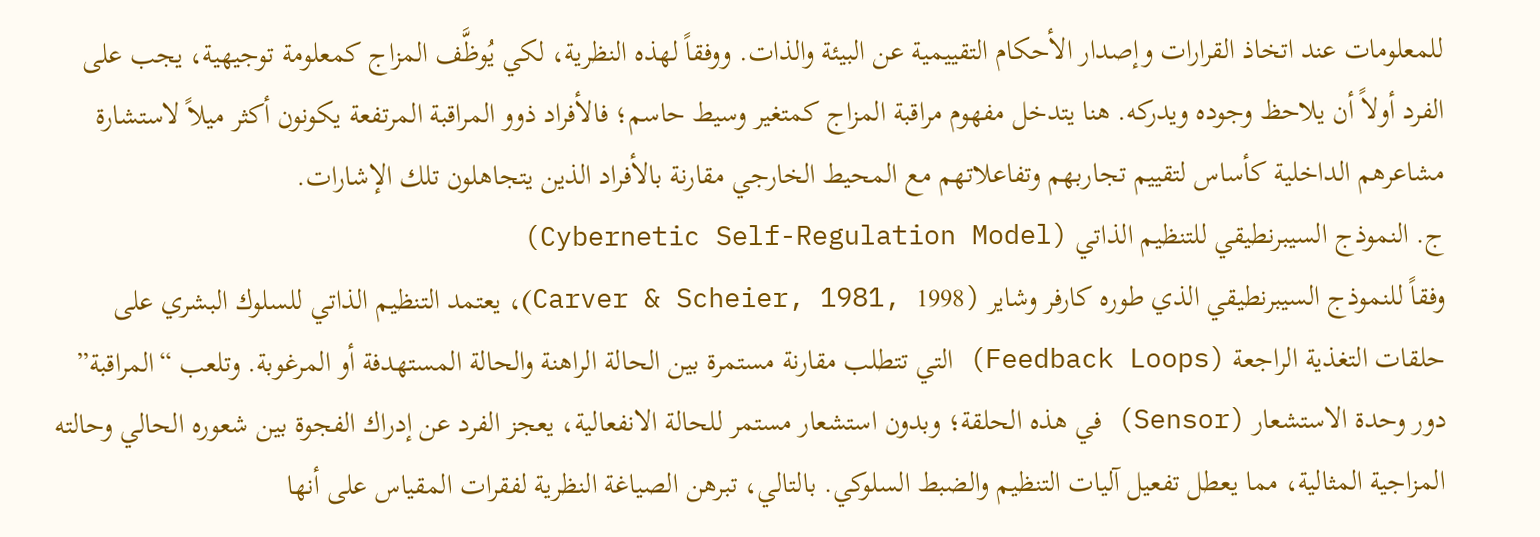للمعلومات عند اتخاذ القرارات وإصدار الأحكام التقييمية عن البيئة والذات. ووفقاً لهذه النظرية، لكي يُوظَّف المزاج كمعلومة توجيهية، يجب على الفرد أولاً أن يلاحظ وجوده ويدركه. هنا يتدخل مفهوم مراقبة المزاج كمتغير وسيط حاسم؛ فالأفراد ذوو المراقبة المرتفعة يكونون أكثر ميلاً لاستشارة مشاعرهم الداخلية كأساس لتقييم تجاربهم وتفاعلاتهم مع المحيط الخارجي مقارنة بالأفراد الذين يتجاهلون تلك الإشارات.
ج. النموذج السيبرنطيقي للتنظيم الذاتي (Cybernetic Self-Regulation Model)
وفقاً للنموذج السيبرنطيقي الذي طوره كارفر وشاير (Carver & Scheier, 1981, 1998)، يعتمد التنظيم الذاتي للسلوك البشري على حلقات التغذية الراجعة (Feedback Loops) التي تتطلب مقارنة مستمرة بين الحالة الراهنة والحالة المستهدفة أو المرغوبة. وتلعب “المراقبة” دور وحدة الاستشعار (Sensor) في هذه الحلقة؛ وبدون استشعار مستمر للحالة الانفعالية، يعجز الفرد عن إدراك الفجوة بين شعوره الحالي وحالته المزاجية المثالية، مما يعطل تفعيل آليات التنظيم والضبط السلوكي. بالتالي، تبرهن الصياغة النظرية لفقرات المقياس على أنها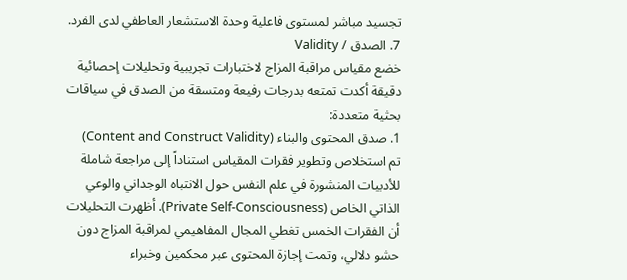تجسيد مباشر لمستوى فاعلية وحدة الاستشعار العاطفي لدى الفرد.
7. الصدق / Validity
خضع مقياس مراقبة المزاج لاختبارات تجريبية وتحليلات إحصائية دقيقة أكدت تمتعه بدرجات رفيعة ومتسقة من الصدق في سياقات بحثية متعددة:
1. صدق المحتوى والبناء (Content and Construct Validity)
تم استخلاص وتطوير فقرات المقياس استناداً إلى مراجعة شاملة للأدبيات المنشورة في علم النفس حول الانتباه الوجداني والوعي الذاتي الخاص (Private Self-Consciousness). أظهرت التحليلات أن الفقرات الخمس تغطي المجال المفاهيمي لمراقبة المزاج دون حشو دلالي، وتمت إجازة المحتوى عبر محكمين وخبراء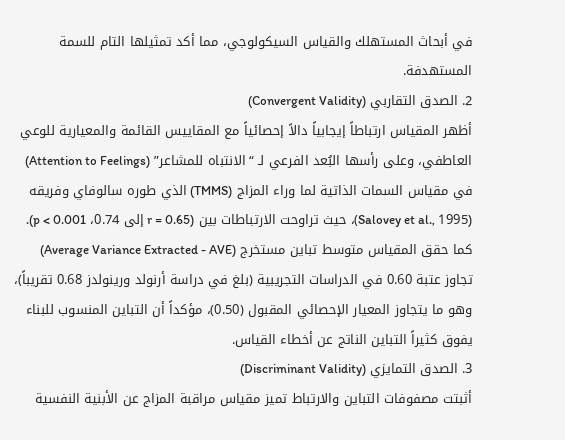في أبحاث المستهلك والقياس السيكولوجي، مما أكد تمثيلها التام للسمة المستهدفة.
2. الصدق التقاربي (Convergent Validity)
أظهر المقياس ارتباطاً إيجابياً دالاً إحصائياً مع المقاييس القائمة والمعيارية للوعي العاطفي، وعلى رأسها البُعد الفرعي لـ “الانتباه للمشاعر” (Attention to Feelings) في مقياس السمات الذاتية لما وراء المزاج (TMMS) الذي طوره سالوفاي وفريقه (Salovey et al., 1995)، حيث تراوحت الارتباطات بين (r = 0.65 إلى 0.74، p < 0.001). كما حقق المقياس متوسط تباين مستخرج (Average Variance Extracted - AVE) تجاوز عتبة 0.60 في الدراسات التجريبية (بلغ في دراسة أرنولد ورينولدز 0.68 تقريباً)، وهو ما يتجاوز المعيار الإحصائي المقبول (0.50)، مؤكداً أن التباين المنسوب للبناء يفوق كثيراً التباين الناتج عن أخطاء القياس.
3. الصدق التمايزي (Discriminant Validity)
أثبتت مصفوفات التباين والارتباط تميز مقياس مراقبة المزاج عن الأبنية النفسية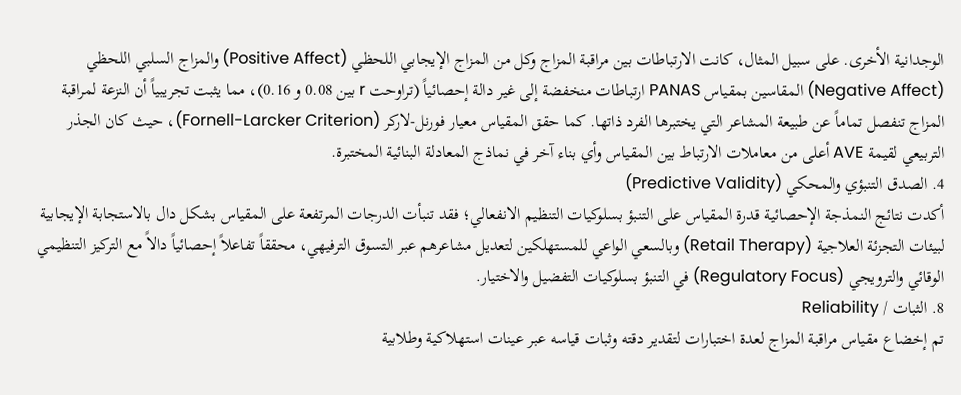الوجدانية الأخرى. على سبيل المثال، كانت الارتباطات بين مراقبة المزاج وكل من المزاج الإيجابي اللحظي (Positive Affect) والمزاج السلبي اللحظي (Negative Affect) المقاسين بمقياس PANAS ارتباطات منخفضة إلى غير دالة إحصائياً (تراوحت r بين 0.08 و 0.16)، مما يثبت تجريبياً أن النزعة لمراقبة المزاج تنفصل تماماً عن طبيعة المشاعر التي يختبرها الفرد ذاتها. كما حقق المقياس معيار فورنل-لاركر (Fornell-Larcker Criterion)، حيث كان الجذر التربيعي لقيمة AVE أعلى من معاملات الارتباط بين المقياس وأي بناء آخر في نماذج المعادلة البنائية المختبرة.
4. الصدق التنبؤي والمحكي (Predictive Validity)
أكدت نتائج النمذجة الإحصائية قدرة المقياس على التنبؤ بسلوكيات التنظيم الانفعالي؛ فقد تنبأت الدرجات المرتفعة على المقياس بشكل دال بالاستجابة الإيجابية لبيئات التجزئة العلاجية (Retail Therapy) وبالسعي الواعي للمستهلكين لتعديل مشاعرهم عبر التسوق الترفيهي، محققاً تفاعلاً إحصائياً دالاً مع التركيز التنظيمي الوقائي والترويجي (Regulatory Focus) في التنبؤ بسلوكيات التفضيل والاختيار.
8. الثبات / Reliability
تم إخضاع مقياس مراقبة المزاج لعدة اختبارات لتقدير دقته وثبات قياسه عبر عينات استهلاكية وطلابية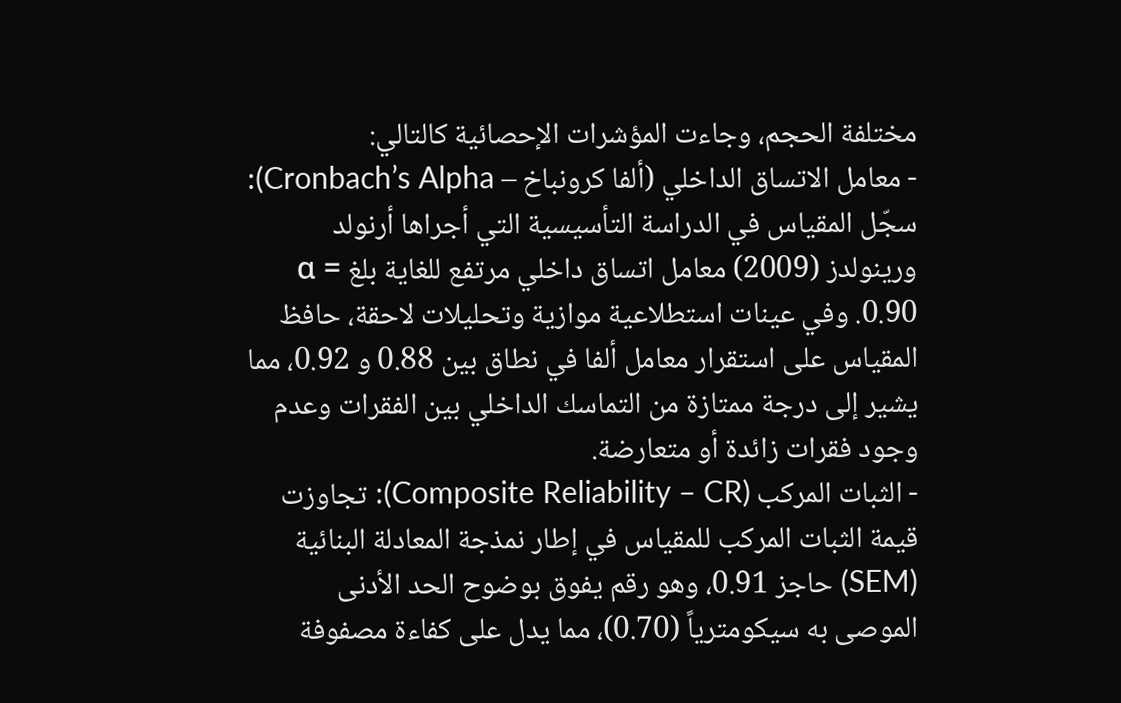مختلفة الحجم، وجاءت المؤشرات الإحصائية كالتالي:
- معامل الاتساق الداخلي (ألفا كرونباخ – Cronbach’s Alpha): سجّل المقياس في الدراسة التأسيسية التي أجراها أرنولد ورينولدز (2009) معامل اتساق داخلي مرتفع للغاية بلغ α = 0.90. وفي عينات استطلاعية موازية وتحليلات لاحقة، حافظ المقياس على استقرار معامل ألفا في نطاق بين 0.88 و 0.92، مما يشير إلى درجة ممتازة من التماسك الداخلي بين الفقرات وعدم وجود فقرات زائدة أو متعارضة.
- الثبات المركب (Composite Reliability – CR): تجاوزت قيمة الثبات المركب للمقياس في إطار نمذجة المعادلة البنائية (SEM) حاجز 0.91، وهو رقم يفوق بوضوح الحد الأدنى الموصى به سيكومترياً (0.70)، مما يدل على كفاءة مصفوفة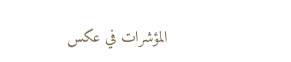المؤشرات في عكس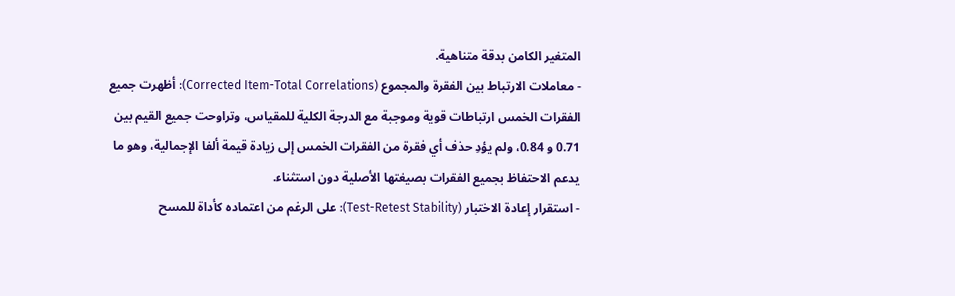المتغير الكامن بدقة متناهية.
- معاملات الارتباط بين الفقرة والمجموع (Corrected Item-Total Correlations): أظهرت جميع الفقرات الخمس ارتباطات قوية وموجبة مع الدرجة الكلية للمقياس، وتراوحت جميع القيم بين 0.71 و 0.84، ولم يؤدِ حذف أي فقرة من الفقرات الخمس إلى زيادة قيمة ألفا الإجمالية، وهو ما يدعم الاحتفاظ بجميع الفقرات بصيغتها الأصلية دون استثناء.
- استقرار إعادة الاختبار (Test-Retest Stability): على الرغم من اعتماده كأداة للمسح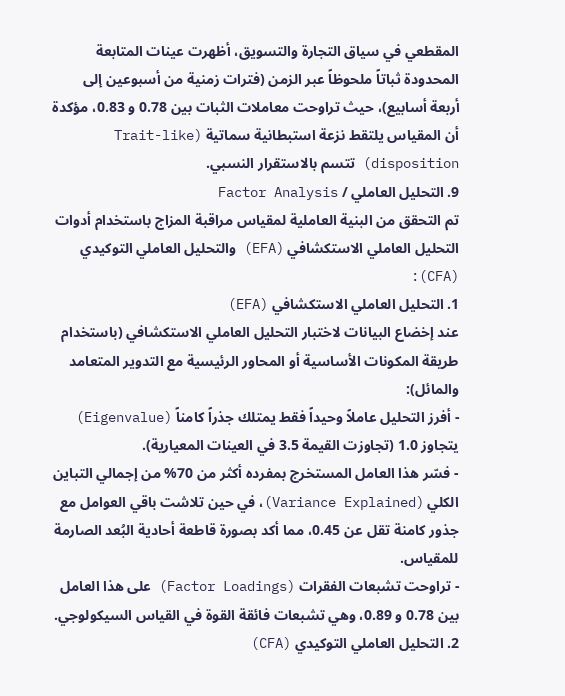المقطعي في سياق التجارة والتسويق، أظهرت عينات المتابعة المحدودة ثباتاً ملحوظاً عبر الزمن (فترات زمنية من أسبوعين إلى أربعة أسابيع)، حيث تراوحت معاملات الثبات بين 0.78 و 0.83، مؤكدة أن المقياس يلتقط نزعة استبطانية سماتية (Trait-like disposition) تتسم بالاستقرار النسبي.
9. التحليل العاملي / Factor Analysis
تم التحقق من البنية العاملية لمقياس مراقبة المزاج باستخدام أدوات التحليل العاملي الاستكشافي (EFA) والتحليل العاملي التوكيدي (CFA):
1. التحليل العاملي الاستكشافي (EFA)
عند إخضاع البيانات لاختبار التحليل العاملي الاستكشافي (باستخدام طريقة المكونات الأساسية أو المحاور الرئيسية مع التدوير المتعامد والمائل):
- أفرز التحليل عاملاً وحيداً فقط يمتلك جذراً كامناً (Eigenvalue) يتجاوز 1.0 (تجاوزت القيمة 3.5 في العينات المعيارية).
- فسّر هذا العامل المستخرج بمفرده أكثر من 70% من إجمالي التباين الكلي (Variance Explained)، في حين تلاشت باقي العوامل مع جذور كامنة تقل عن 0.45، مما أكد بصورة قاطعة أحادية البُعد الصارمة للمقياس.
- تراوحت تشبعات الفقرات (Factor Loadings) على هذا العامل بين 0.78 و 0.89، وهي تشبعات فائقة القوة في القياس السيكولوجي.
2. التحليل العاملي التوكيدي (CFA)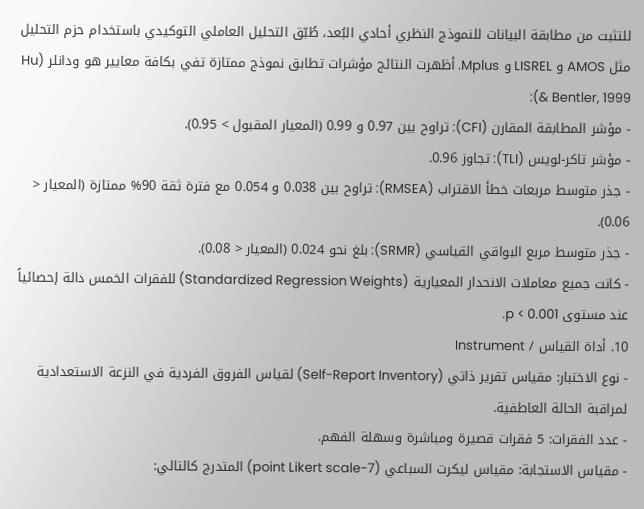للتثبت من مطابقة البيانات للنموذج النظري أحادي البُعد، طُبّق التحليل العاملي التوكيدي باستخدام حزم التحليل مثل AMOS و LISREL و Mplus. أظهرت النتائج مؤشرات تطابق نموذج ممتازة تفي بكافة معايير هو ودانلر (Hu & Bentler, 1999):
- مؤشر المطابقة المقارن (CFI): تراوح بين 0.97 و 0.99 (المعيار المقبول > 0.95).
- مؤشر تاكر-لويس (TLI): تجاوز 0.96.
- جذر متوسط مربعات خطأ الاقتراب (RMSEA): تراوح بين 0.038 و 0.054 مع فترة ثقة 90% ممتازة (المعيار < 0.06).
- جذر متوسط مربع البواقي القياسي (SRMR): بلغ نحو 0.024 (المعيار < 0.08).
- كانت جميع معاملات الانحدار المعيارية (Standardized Regression Weights) للفقرات الخمس دالة إحصائياً عند مستوى p < 0.001.
10. أداة القياس / Instrument
- نوع الاختبار: مقياس تقرير ذاتي (Self-Report Inventory) لقياس الفروق الفردية في النزعة الاستعدادية لمراقبة الحالة العاطفية.
- عدد الفقرات: 5 فقرات قصيرة ومباشرة وسهلة الفهم.
- مقياس الاستجابة: مقياس ليكرت السباعي (7-point Likert scale) المتدرج كالتالي: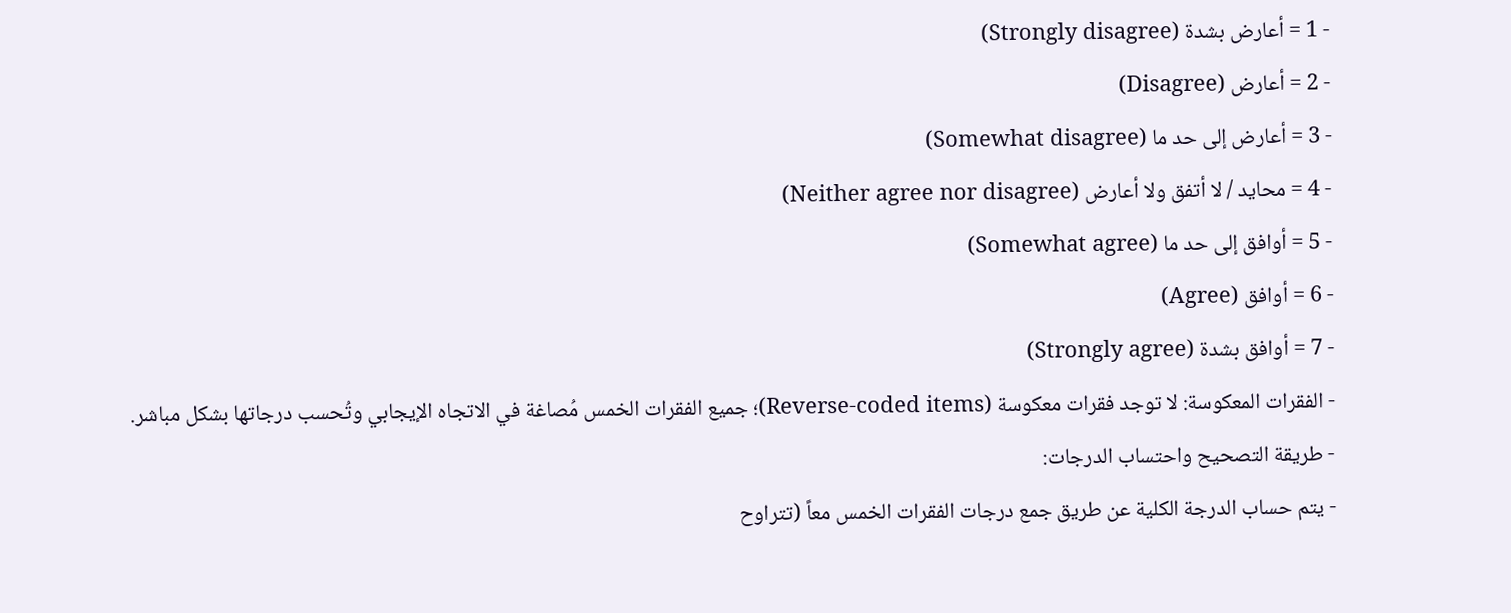- 1 = أعارض بشدة (Strongly disagree)
- 2 = أعارض (Disagree)
- 3 = أعارض إلى حد ما (Somewhat disagree)
- 4 = محايد / لا أتفق ولا أعارض (Neither agree nor disagree)
- 5 = أوافق إلى حد ما (Somewhat agree)
- 6 = أوافق (Agree)
- 7 = أوافق بشدة (Strongly agree)
- الفقرات المعكوسة: لا توجد فقرات معكوسة (Reverse-coded items)؛ جميع الفقرات الخمس مُصاغة في الاتجاه الإيجابي وتُحسب درجاتها بشكل مباشر.
- طريقة التصحيح واحتساب الدرجات:
- يتم حساب الدرجة الكلية عن طريق جمع درجات الفقرات الخمس معاً (تتراوح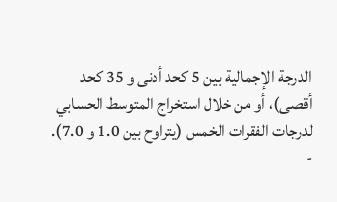الدرجة الإجمالية بين 5 كحد أدنى و 35 كحد أقصى)، أو من خلال استخراج المتوسط الحسابي لدرجات الفقرات الخمس (يتراوح بين 1.0 و 7.0).
-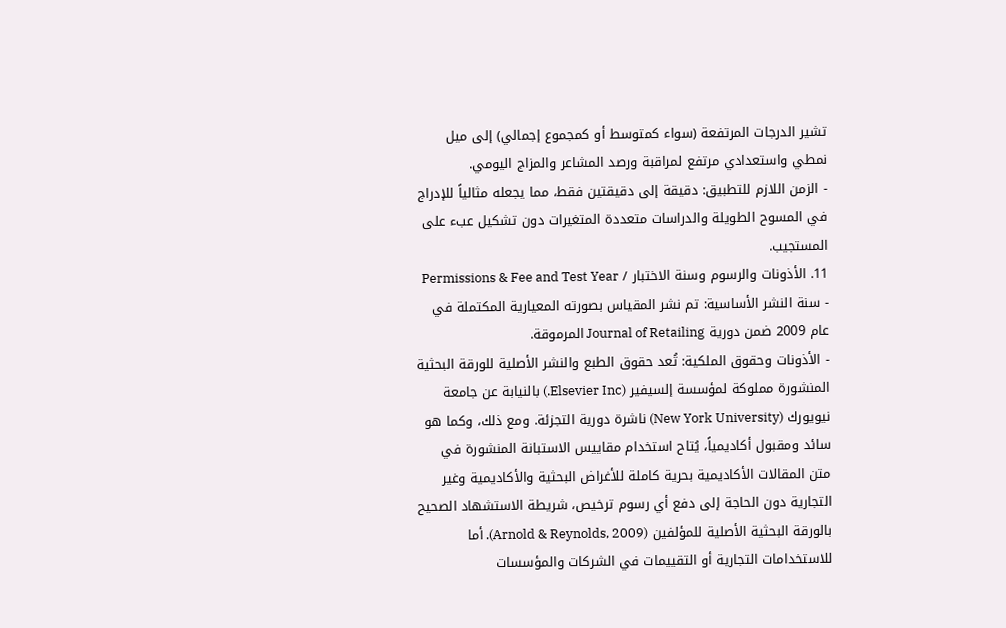تشير الدرجات المرتفعة (سواء كمتوسط أو كمجموع إجمالي) إلى ميل نمطي واستعدادي مرتفع لمراقبة ورصد المشاعر والمزاج اليومي.
- الزمن اللازم للتطبيق: دقيقة إلى دقيقتين فقط، مما يجعله مثالياً للإدراج في المسوح الطويلة والدراسات متعددة المتغيرات دون تشكيل عبء على المستجيب.
11. الأذونات والرسوم وسنة الاختبار / Permissions & Fee and Test Year
- سنة النشر الأساسية: تم نشر المقياس بصورته المعيارية المكتملة في عام 2009 ضمن دورية Journal of Retailing المرموقة.
- الأذونات وحقوق الملكية: تُعد حقوق الطبع والنشر الأصلية للورقة البحثية المنشورة مملوكة لمؤسسة إلسيفير (Elsevier Inc.) بالنيابة عن جامعة نيويورك (New York University) ناشرة دورية التجزئة. ومع ذلك، وكما هو سائد ومقبول أكاديمياً، يُتاح استخدام مقاييس الاستبانة المنشورة في متن المقالات الأكاديمية بحرية كاملة للأغراض البحثية والأكاديمية وغير التجارية دون الحاجة إلى دفع أي رسوم ترخيص، شريطة الاستشهاد الصحيح بالورقة البحثية الأصلية للمؤلفين (Arnold & Reynolds, 2009). أما للاستخدامات التجارية أو التقييمات في الشركات والمؤسسات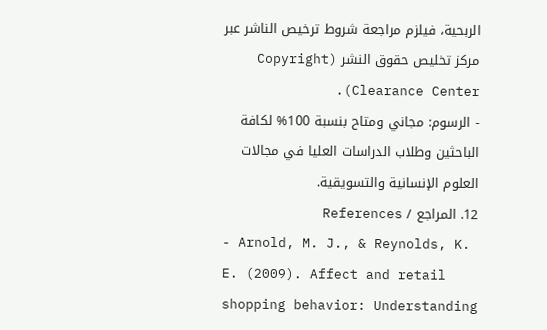الربحية، فيلزم مراجعة شروط ترخيص الناشر عبر مركز تخليص حقوق النشر (Copyright Clearance Center).
- الرسوم: مجاني ومتاح بنسبة 100% لكافة الباحثين وطلاب الدراسات العليا في مجالات العلوم الإنسانية والتسويقية.
12. المراجع / References
- Arnold, M. J., & Reynolds, K. E. (2009). Affect and retail shopping behavior: Understanding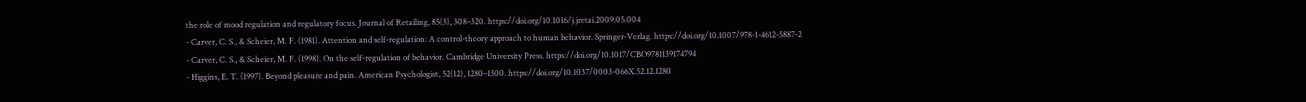the role of mood regulation and regulatory focus. Journal of Retailing, 85(3), 308–320. https://doi.org/10.1016/j.jretai.2009.05.004
- Carver, C. S., & Scheier, M. F. (1981). Attention and self-regulation: A control-theory approach to human behavior. Springer-Verlag. https://doi.org/10.1007/978-1-4612-5887-2
- Carver, C. S., & Scheier, M. F. (1998). On the self-regulation of behavior. Cambridge University Press. https://doi.org/10.1017/CBO9781139174794
- Higgins, E. T. (1997). Beyond pleasure and pain. American Psychologist, 52(12), 1280–1300. https://doi.org/10.1037/0003-066X.52.12.1280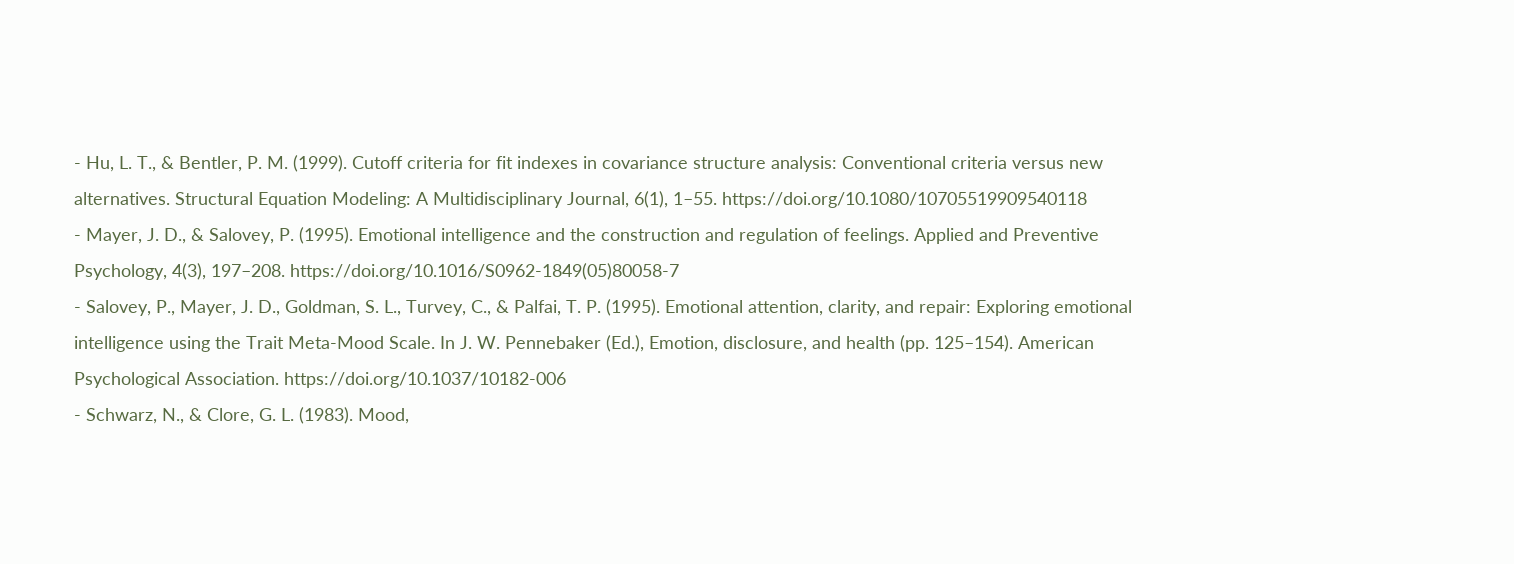- Hu, L. T., & Bentler, P. M. (1999). Cutoff criteria for fit indexes in covariance structure analysis: Conventional criteria versus new alternatives. Structural Equation Modeling: A Multidisciplinary Journal, 6(1), 1–55. https://doi.org/10.1080/10705519909540118
- Mayer, J. D., & Salovey, P. (1995). Emotional intelligence and the construction and regulation of feelings. Applied and Preventive Psychology, 4(3), 197–208. https://doi.org/10.1016/S0962-1849(05)80058-7
- Salovey, P., Mayer, J. D., Goldman, S. L., Turvey, C., & Palfai, T. P. (1995). Emotional attention, clarity, and repair: Exploring emotional intelligence using the Trait Meta-Mood Scale. In J. W. Pennebaker (Ed.), Emotion, disclosure, and health (pp. 125–154). American Psychological Association. https://doi.org/10.1037/10182-006
- Schwarz, N., & Clore, G. L. (1983). Mood,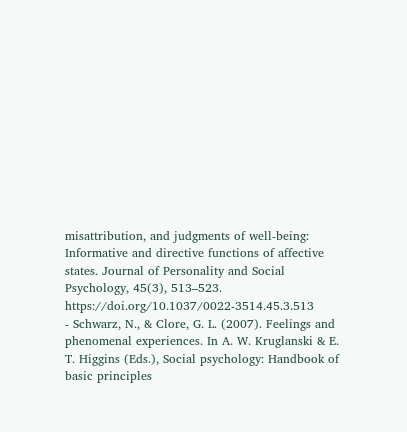misattribution, and judgments of well-being: Informative and directive functions of affective states. Journal of Personality and Social Psychology, 45(3), 513–523. https://doi.org/10.1037/0022-3514.45.3.513
- Schwarz, N., & Clore, G. L. (2007). Feelings and phenomenal experiences. In A. W. Kruglanski & E. T. Higgins (Eds.), Social psychology: Handbook of basic principles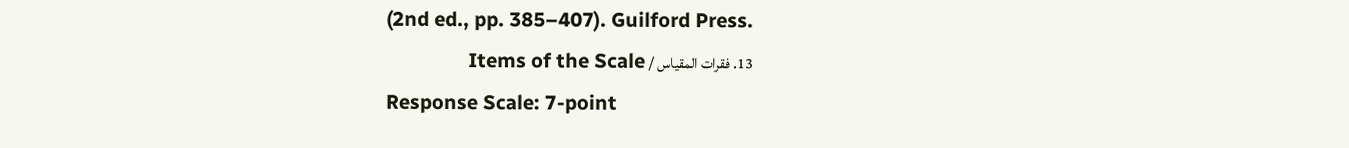(2nd ed., pp. 385–407). Guilford Press.
13. فقرات المقياس / Items of the Scale
Response Scale: 7-point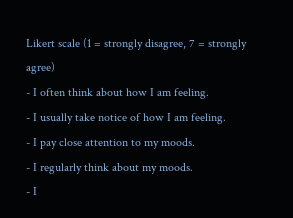Likert scale (1 = strongly disagree, 7 = strongly agree)
- I often think about how I am feeling.
- I usually take notice of how I am feeling.
- I pay close attention to my moods.
- I regularly think about my moods.
- I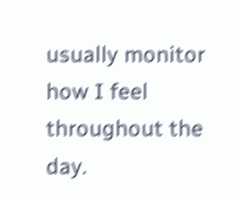usually monitor how I feel throughout the day.